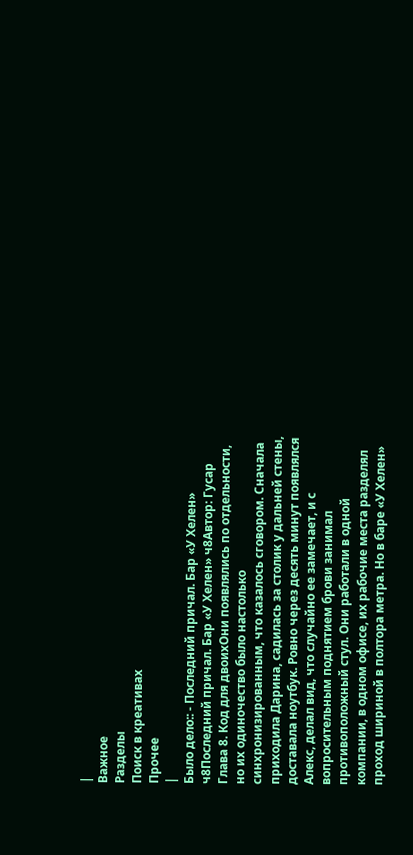|
Важное
Разделы
Поиск в креативах
Прочее
|
Было дело:: - Последний причал. Бар «У Хелен» ч8Последний причал. Бар «У Хелен» ч8Автор: Гусар Глава 8. Код для двоихОни появлялись по отдельности, но их одиночество было настолько синхронизированным, что казалось сговором. Сначала приходила Дарина, садилась за столик у дальней стены, доставала ноутбук. Ровно через десять минут появлялся Алекс, делал вид, что случайно ее замечает, и с вопросительным поднятием брови занимал противоположный стул. Они работали в одной компании, в одном офисе, их рабочие места разделял проход шириной в полтора метра. Но в баре «У Хелен»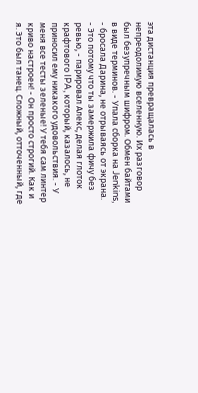эта дистанция превращалась в непреодолимую вселенную. Их разговор был безупречным шифром. Обмен байтами в виде терминов. - Упала сборка на Jenkins, - бросала Дарина, не отрываясь от экрана. - Это потому что ты замержила фичу без ревью, - парировал Алекс, делая глоток крафтового IPA, который, казалось, не приносил ему никакого удовольствия. - У меня все тесты зеленые! У тебя сам линтер криво настроен! - Он просто строгий. Как и я. Это был танец. Сложный, отточенный, где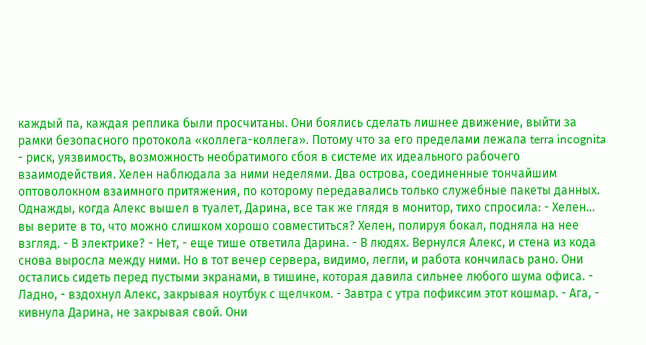каждый па, каждая реплика были просчитаны. Они боялись сделать лишнее движение, выйти за рамки безопасного протокола «коллега-коллега». Потому что за его пределами лежала terra incognita - риск, уязвимость, возможность необратимого сбоя в системе их идеального рабочего взаимодействия. Хелен наблюдала за ними неделями. Два острова, соединенные тончайшим оптоволокном взаимного притяжения, по которому передавались только служебные пакеты данных. Однажды, когда Алекс вышел в туалет, Дарина, все так же глядя в монитор, тихо спросила: - Хелен… вы верите в то, что можно слишком хорошо совместиться? Хелен, полируя бокал, подняла на нее взгляд. - В электрике? - Нет, - еще тише ответила Дарина. - В людях. Вернулся Алекс, и стена из кода снова выросла между ними. Но в тот вечер сервера, видимо, легли, и работа кончилась рано. Они остались сидеть перед пустыми экранами, в тишине, которая давила сильнее любого шума офиса. - Ладно, - вздохнул Алекс, закрывая ноутбук с щелчком. - Завтра с утра пофиксим этот кошмар. - Ага, - кивнула Дарина, не закрывая свой. Они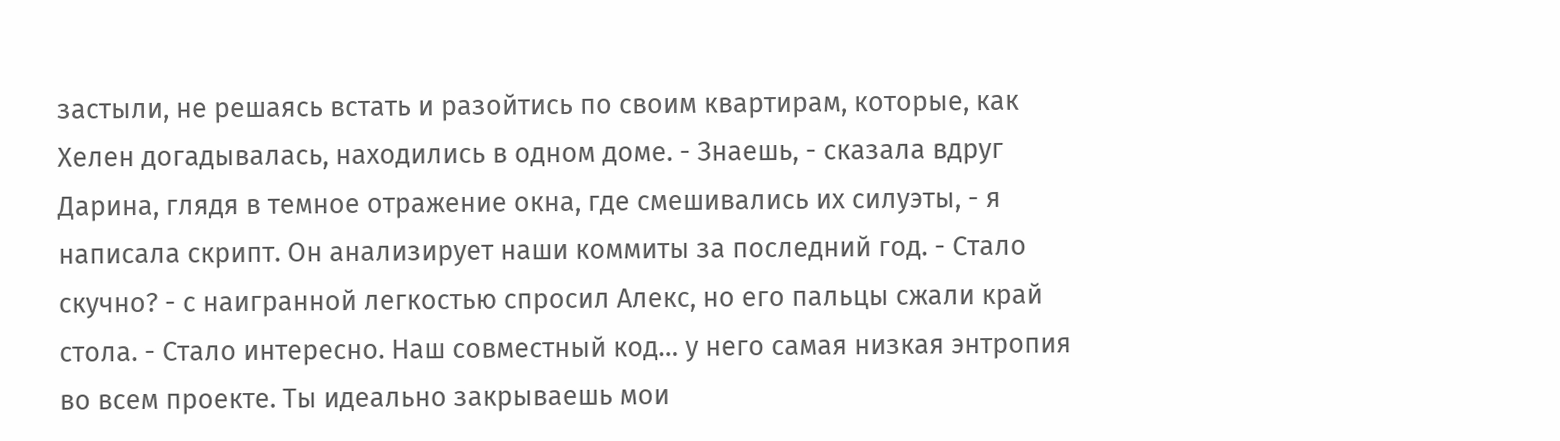застыли, не решаясь встать и разойтись по своим квартирам, которые, как Хелен догадывалась, находились в одном доме. - Знаешь, - сказала вдруг Дарина, глядя в темное отражение окна, где смешивались их силуэты, - я написала скрипт. Он анализирует наши коммиты за последний год. - Стало скучно? - с наигранной легкостью спросил Алекс, но его пальцы сжали край стола. - Стало интересно. Наш совместный код… у него самая низкая энтропия во всем проекте. Ты идеально закрываешь мои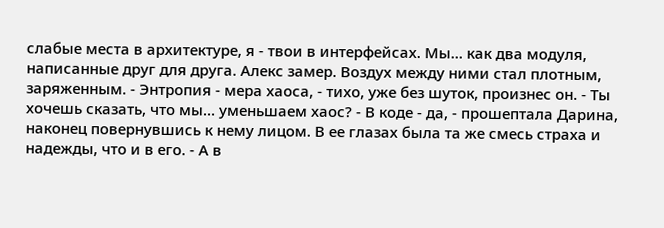слабые места в архитектуре, я - твои в интерфейсах. Мы… как два модуля, написанные друг для друга. Алекс замер. Воздух между ними стал плотным, заряженным. - Энтропия - мера хаоса, - тихо, уже без шуток, произнес он. - Ты хочешь сказать, что мы… уменьшаем хаос? - В коде - да, - прошептала Дарина, наконец повернувшись к нему лицом. В ее глазах была та же смесь страха и надежды, что и в его. - А в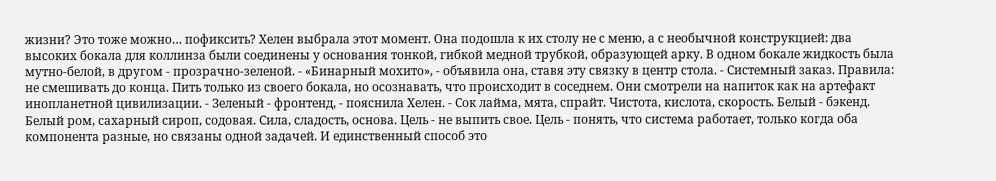жизни? Это тоже можно… пофиксить? Хелен выбрала этот момент. Она подошла к их столу не с меню, а с необычной конструкцией: два высоких бокала для коллинза были соединены у основания тонкой, гибкой медной трубкой, образующей арку. В одном бокале жидкость была мутно-белой, в другом - прозрачно-зеленой. - «Бинарный мохито», - объявила она, ставя эту связку в центр стола. - Системный заказ. Правила: не смешивать до конца. Пить только из своего бокала, но осознавать, что происходит в соседнем. Они смотрели на напиток как на артефакт инопланетной цивилизации. - Зеленый - фронтенд, - пояснила Хелен. - Сок лайма, мята, спрайт. Чистота, кислота, скорость. Белый - бэкенд. Белый ром, сахарный сироп, содовая. Сила, сладость, основа. Цель - не выпить свое. Цель - понять, что система работает, только когда оба компонента разные, но связаны одной задачей. И единственный способ это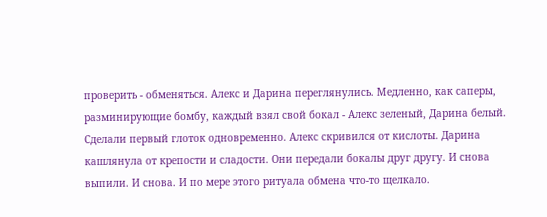проверить - обменяться. Алекс и Дарина переглянулись. Медленно, как саперы, разминирующие бомбу, каждый взял свой бокал - Алекс зеленый, Дарина белый. Сделали первый глоток одновременно. Алекс скривился от кислоты. Дарина кашлянула от крепости и сладости. Они передали бокалы друг другу. И снова выпили. И снова. И по мере этого ритуала обмена что-то щелкало.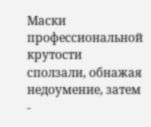Маски профессиональной крутости сползали, обнажая недоумение, затем -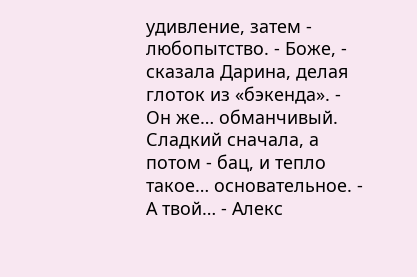удивление, затем - любопытство. - Боже, - сказала Дарина, делая глоток из «бэкенда». - Он же… обманчивый. Сладкий сначала, а потом - бац, и тепло такое… основательное. - А твой… - Алекс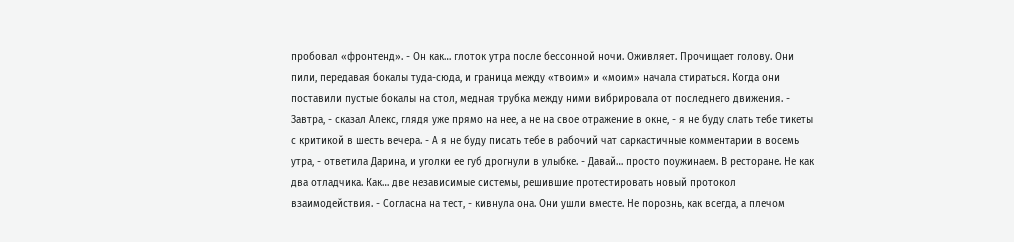пробовал «фронтенд». - Он как… глоток утра после бессонной ночи. Оживляет. Прочищает голову. Они пили, передавая бокалы туда-сюда, и граница между «твоим» и «моим» начала стираться. Когда они поставили пустые бокалы на стол, медная трубка между ними вибрировала от последнего движения. - Завтра, - сказал Алекс, глядя уже прямо на нее, а не на свое отражение в окне, - я не буду слать тебе тикеты с критикой в шесть вечера. - А я не буду писать тебе в рабочий чат саркастичные комментарии в восемь утра, - ответила Дарина, и уголки ее губ дрогнули в улыбке. - Давай… просто поужинаем. В ресторане. Не как два отладчика. Как… две независимые системы, решившие протестировать новый протокол взаимодействия. - Согласна на тест, - кивнула она. Они ушли вместе. Не порознь, как всегда, а плечом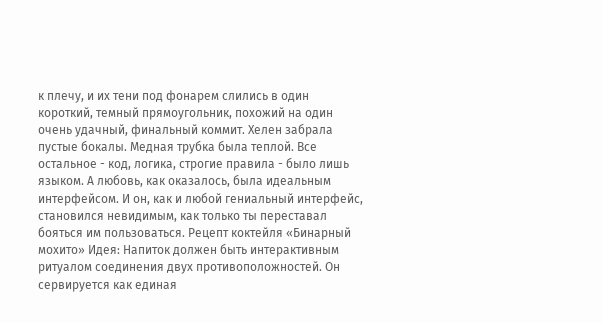к плечу, и их тени под фонарем слились в один короткий, темный прямоугольник, похожий на один очень удачный, финальный коммит. Хелен забрала пустые бокалы. Медная трубка была теплой. Все остальное - код, логика, строгие правила - было лишь языком. А любовь, как оказалось, была идеальным интерфейсом. И он, как и любой гениальный интерфейс, становился невидимым, как только ты переставал бояться им пользоваться. Рецепт коктейля «Бинарный мохито» Идея: Напиток должен быть интерактивным ритуалом соединения двух противоположностей. Он сервируется как единая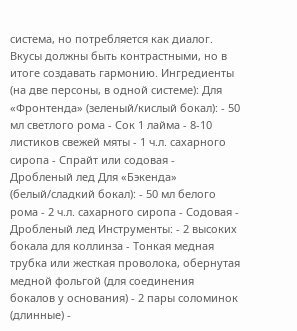система, но потребляется как диалог. Вкусы должны быть контрастными, но в итоге создавать гармонию. Ингредиенты (на две персоны, в одной системе): Для «Фронтенда» (зеленый/кислый бокал): - 50 мл светлого рома - Сок 1 лайма - 8-10 листиков свежей мяты - 1 ч.л. сахарного сиропа - Спрайт или содовая - Дробленый лед Для «Бэкенда» (белый/сладкий бокал): - 50 мл белого рома - 2 ч.л. сахарного сиропа - Содовая - Дробленый лед Инструменты: - 2 высоких бокала для коллинза - Тонкая медная трубка или жесткая проволока, обернутая медной фольгой (для соединения бокалов у основания) - 2 пары соломинок (длинные) -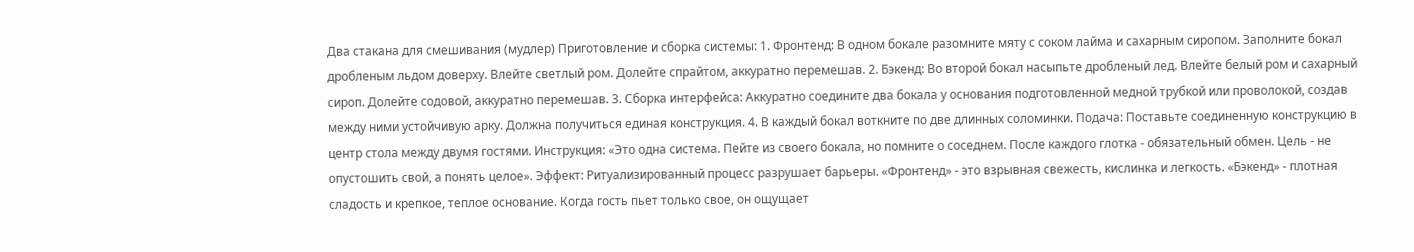Два стакана для смешивания (мудлер) Приготовление и сборка системы: 1. Фронтенд: В одном бокале разомните мяту с соком лайма и сахарным сиропом. Заполните бокал дробленым льдом доверху. Влейте светлый ром. Долейте спрайтом, аккуратно перемешав. 2. Бэкенд: Во второй бокал насыпьте дробленый лед. Влейте белый ром и сахарный сироп. Долейте содовой, аккуратно перемешав. 3. Сборка интерфейса: Аккуратно соедините два бокала у основания подготовленной медной трубкой или проволокой, создав между ними устойчивую арку. Должна получиться единая конструкция. 4. В каждый бокал воткните по две длинных соломинки. Подача: Поставьте соединенную конструкцию в центр стола между двумя гостями. Инструкция: «Это одна система. Пейте из своего бокала, но помните о соседнем. После каждого глотка - обязательный обмен. Цель - не опустошить свой, а понять целое». Эффект: Ритуализированный процесс разрушает барьеры. «Фронтенд» - это взрывная свежесть, кислинка и легкость. «Бэкенд» - плотная сладость и крепкое, теплое основание. Когда гость пьет только свое, он ощущает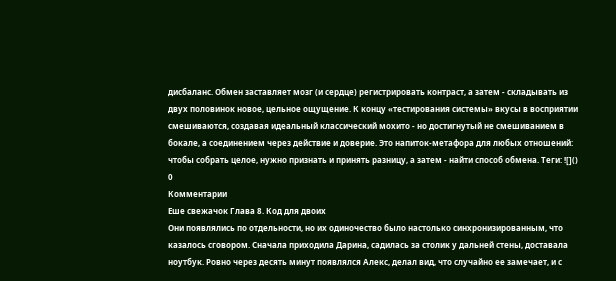дисбаланс. Обмен заставляет мозг (и сердце) регистрировать контраст, а затем - складывать из двух половинок новое, цельное ощущение. К концу «тестирования системы» вкусы в восприятии смешиваются, создавая идеальный классический мохито - но достигнутый не смешиванием в бокале, а соединением через действие и доверие. Это напиток-метафора для любых отношений: чтобы собрать целое, нужно признать и принять разницу, а затем - найти способ обмена. Теги: ![]() 0
Комментарии
Еше свежачок Глава 8. Код для двоих
Они появлялись по отдельности, но их одиночество было настолько синхронизированным, что казалось сговором. Сначала приходила Дарина, садилась за столик у дальней стены, доставала ноутбук. Ровно через десять минут появлялся Алекс, делал вид, что случайно ее замечает, и с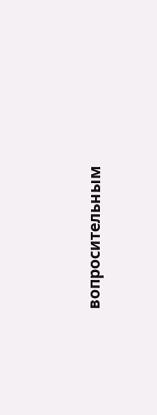вопросительным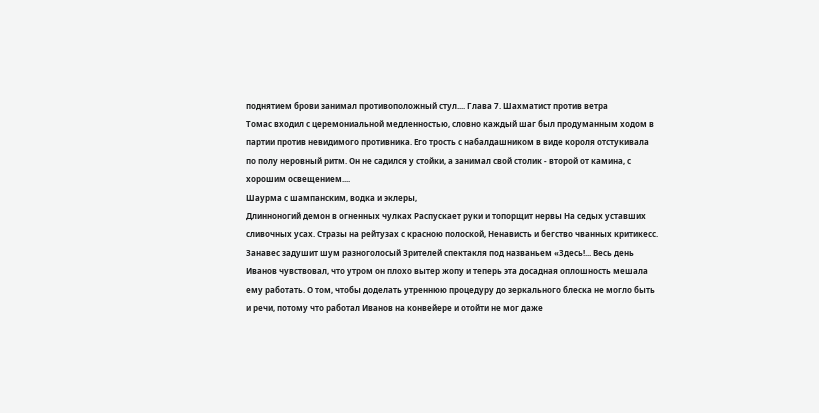поднятием брови занимал противоположный стул.... Глава 7. Шахматист против ветра
Томас входил с церемониальной медленностью, словно каждый шаг был продуманным ходом в партии против невидимого противника. Его трость с набалдашником в виде короля отстукивала по полу неровный ритм. Он не садился у стойки, а занимал свой столик - второй от камина, с хорошим освещением....
Шаурма с шампанским, водка и эклеры,
Длинноногий демон в огненных чулках Распускает руки и топорщит нервы На седых уставших сливочных усах. Стразы на рейтузах с красною полоской, Ненависть и бегство чванных критикесс. Занавес задушит шум разноголосый Зрителей спектакля под названьем «Здесь!... Весь день Иванов чувствовал, что утром он плохо вытер жопу и теперь эта досадная оплошность мешала ему работать. О том, чтобы доделать утреннюю процедуру до зеркального блеска не могло быть и речи, потому что работал Иванов на конвейере и отойти не мог даже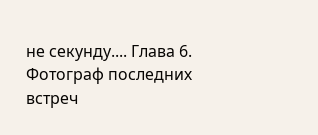не секунду.... Глава 6. Фотограф последних встреч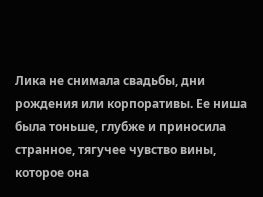Лика не снимала свадьбы, дни рождения или корпоративы. Ее ниша была тоньше, глубже и приносила странное, тягучее чувство вины, которое она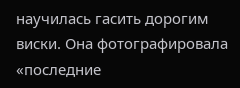научилась гасить дорогим виски. Она фотографировала «последние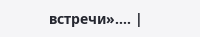встречи».... |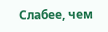Слабее, чем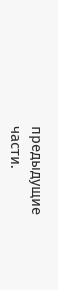предыдущие части.